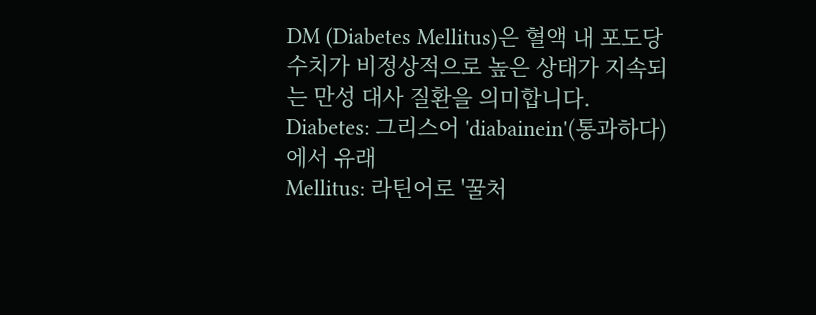DM (Diabetes Mellitus)은 혈액 내 포도당 수치가 비정상적으로 높은 상태가 지속되는 만성 대사 질환을 의미합니다.
Diabetes: 그리스어 'diabainein'(통과하다)에서 유래
Mellitus: 라틴어로 '꿀처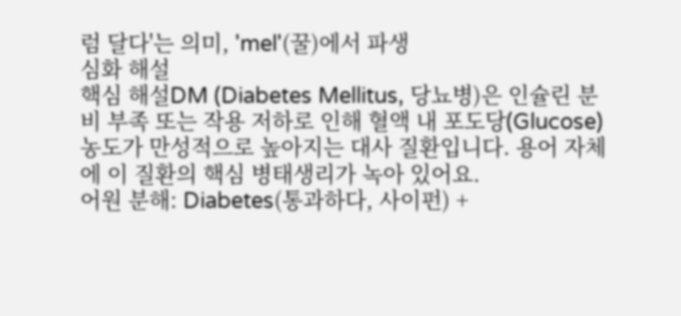럼 달다'는 의미, 'mel'(꿀)에서 파생
심화 해설
핵심 해설DM (Diabetes Mellitus, 당뇨병)은 인슐린 분비 부족 또는 작용 저하로 인해 혈액 내 포도당(Glucose) 농도가 만성적으로 높아지는 대사 질환입니다. 용어 자체에 이 질환의 핵심 병태생리가 녹아 있어요.
어원 분해: Diabetes(통과하다, 사이펀) +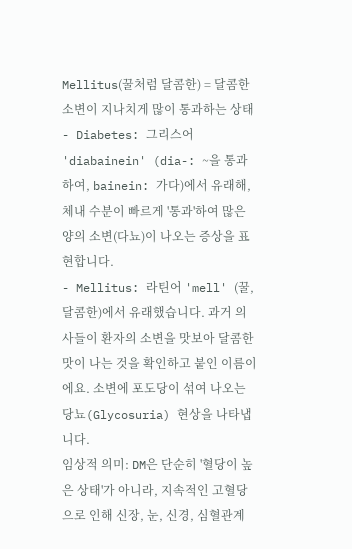Mellitus(꿀처럼 달콤한) = 달콤한 소변이 지나치게 많이 통과하는 상태
- Diabetes: 그리스어 'diabainein' (dia-: ~을 통과하여, bainein: 가다)에서 유래해, 체내 수분이 빠르게 '통과'하여 많은 양의 소변(다뇨)이 나오는 증상을 표현합니다.
- Mellitus: 라틴어 'mell' (꿀, 달콤한)에서 유래했습니다. 과거 의사들이 환자의 소변을 맛보아 달콤한 맛이 나는 것을 확인하고 붙인 이름이에요. 소변에 포도당이 섞여 나오는 당뇨(Glycosuria) 현상을 나타냅니다.
임상적 의미: DM은 단순히 '혈당이 높은 상태'가 아니라, 지속적인 고혈당으로 인해 신장, 눈, 신경, 심혈관계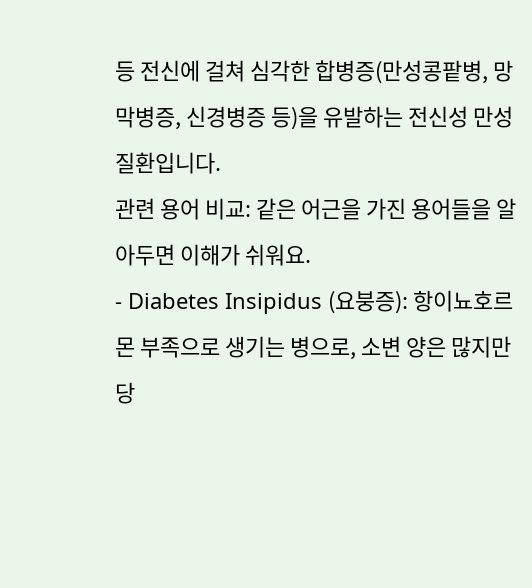등 전신에 걸쳐 심각한 합병증(만성콩팥병, 망막병증, 신경병증 등)을 유발하는 전신성 만성 질환입니다.
관련 용어 비교: 같은 어근을 가진 용어들을 알아두면 이해가 쉬워요.
- Diabetes Insipidus (요붕증): 항이뇨호르몬 부족으로 생기는 병으로, 소변 양은 많지만 당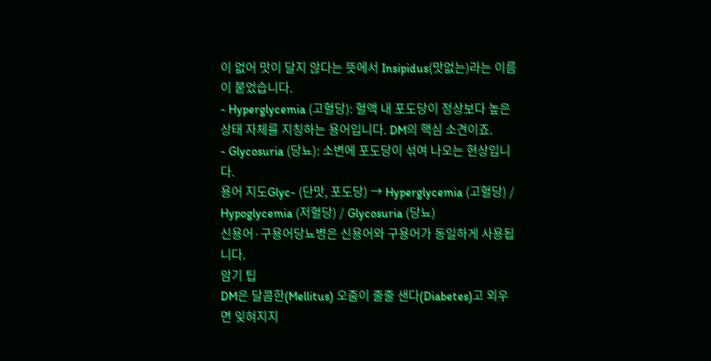이 없어 맛이 달지 않다는 뜻에서 Insipidus(맛없는)라는 이름이 붙었습니다.
- Hyperglycemia (고혈당): 혈액 내 포도당이 정상보다 높은 상태 자체를 지칭하는 용어입니다. DM의 핵심 소견이죠.
- Glycosuria (당뇨): 소변에 포도당이 섞여 나오는 현상입니다.
용어 지도Glyc- (단맛, 포도당) → Hyperglycemia (고혈당) / Hypoglycemia (저혈당) / Glycosuria (당뇨)
신용어·구용어당뇨병은 신용어와 구용어가 동일하게 사용됩니다.
암기 팁
DM은 달콤한(Mellitus) 오줌이 줄줄 샌다(Diabetes)고 외우면 잊혀지지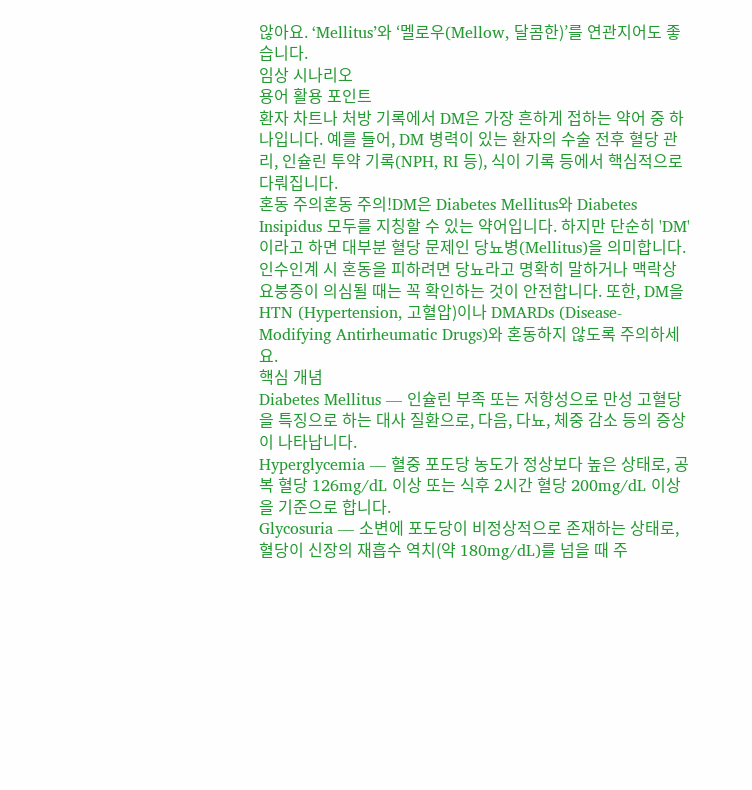않아요. ‘Mellitus’와 ‘멜로우(Mellow, 달콤한)’를 연관지어도 좋습니다.
임상 시나리오
용어 활용 포인트
환자 차트나 처방 기록에서 DM은 가장 흔하게 접하는 약어 중 하나입니다. 예를 들어, DM 병력이 있는 환자의 수술 전후 혈당 관리, 인슐린 투약 기록(NPH, RI 등), 식이 기록 등에서 핵심적으로 다뤄집니다.
혼동 주의혼동 주의!DM은 Diabetes Mellitus와 Diabetes Insipidus 모두를 지칭할 수 있는 약어입니다. 하지만 단순히 'DM'이라고 하면 대부분 혈당 문제인 당뇨병(Mellitus)을 의미합니다. 인수인계 시 혼동을 피하려면 당뇨라고 명확히 말하거나 맥락상 요붕증이 의심될 때는 꼭 확인하는 것이 안전합니다. 또한, DM을 HTN (Hypertension, 고혈압)이나 DMARDs (Disease-Modifying Antirheumatic Drugs)와 혼동하지 않도록 주의하세요.
핵심 개념
Diabetes Mellitus — 인슐린 부족 또는 저항성으로 만성 고혈당을 특징으로 하는 대사 질환으로, 다음, 다뇨, 체중 감소 등의 증상이 나타납니다.
Hyperglycemia — 혈중 포도당 농도가 정상보다 높은 상태로, 공복 혈당 126mg/dL 이상 또는 식후 2시간 혈당 200mg/dL 이상을 기준으로 합니다.
Glycosuria — 소변에 포도당이 비정상적으로 존재하는 상태로, 혈당이 신장의 재흡수 역치(약 180mg/dL)를 넘을 때 주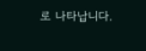로 나타납니다.